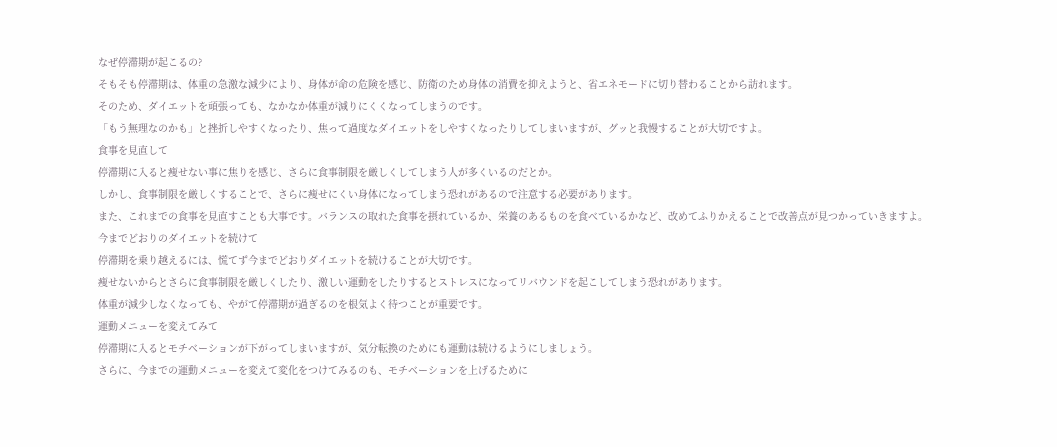なぜ停滞期が起こるの?
そもそも停滞期は、体重の急激な減少により、身体が命の危険を感じ、防衛のため身体の消費を抑えようと、省エネモードに切り替わることから訪れます。
そのため、ダイエットを頑張っても、なかなか体重が減りにくくなってしまうのです。
「もう無理なのかも」と挫折しやすくなったり、焦って過度なダイエットをしやすくなったりしてしまいますが、グッと我慢することが大切ですよ。
食事を見直して
停滞期に入ると痩せない事に焦りを感じ、さらに食事制限を厳しくしてしまう人が多くいるのだとか。
しかし、食事制限を厳しくすることで、さらに痩せにくい身体になってしまう恐れがあるので注意する必要があります。
また、これまでの食事を見直すことも大事です。バランスの取れた食事を摂れているか、栄養のあるものを食べているかなど、改めてふりかえることで改善点が見つかっていきますよ。
今までどおりのダイエットを続けて
停滞期を乗り越えるには、慌てず今までどおりダイエットを続けることが大切です。
痩せないからとさらに食事制限を厳しくしたり、激しい運動をしたりするとストレスになってリバウンドを起こしてしまう恐れがあります。
体重が減少しなくなっても、やがて停滞期が過ぎるのを根気よく待つことが重要です。
運動メニューを変えてみて
停滞期に入るとモチベーションが下がってしまいますが、気分転換のためにも運動は続けるようにしましょう。
さらに、今までの運動メニューを変えて変化をつけてみるのも、モチベーションを上げるために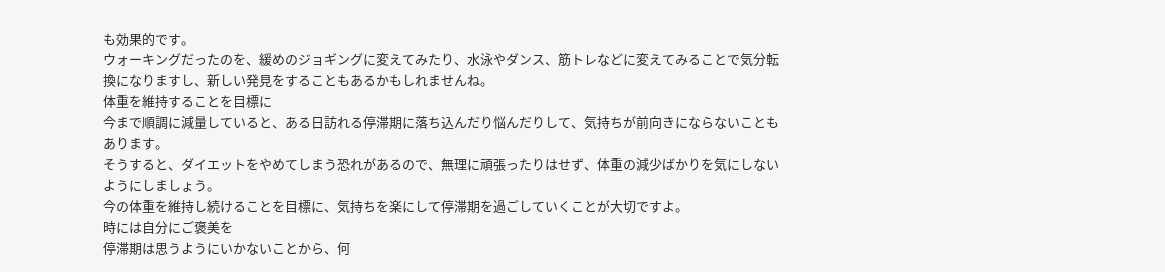も効果的です。
ウォーキングだったのを、緩めのジョギングに変えてみたり、水泳やダンス、筋トレなどに変えてみることで気分転換になりますし、新しい発見をすることもあるかもしれませんね。
体重を維持することを目標に
今まで順調に減量していると、ある日訪れる停滞期に落ち込んだり悩んだりして、気持ちが前向きにならないこともあります。
そうすると、ダイエットをやめてしまう恐れがあるので、無理に頑張ったりはせず、体重の減少ばかりを気にしないようにしましょう。
今の体重を維持し続けることを目標に、気持ちを楽にして停滞期を過ごしていくことが大切ですよ。
時には自分にご褒美を
停滞期は思うようにいかないことから、何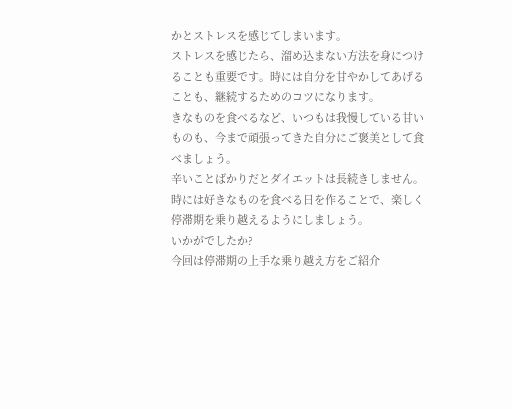かとストレスを感じてしまいます。
ストレスを感じたら、溜め込まない方法を身につけることも重要です。時には自分を甘やかしてあげることも、継続するためのコツになります。
きなものを食べるなど、いつもは我慢している甘いものも、今まで頑張ってきた自分にご褒美として食べましょう。
辛いことばかりだとダイエットは長続きしません。時には好きなものを食べる日を作ることで、楽しく停滞期を乗り越えるようにしましょう。
いかがでしたか?
今回は停滞期の上手な乗り越え方をご紹介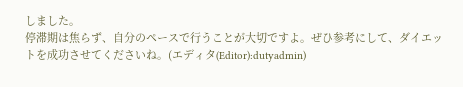しました。
停滞期は焦らず、自分のペースで行うことが大切ですよ。ぜひ参考にして、ダイエットを成功させてくださいね。(エディタ(Editor):dutyadmin)